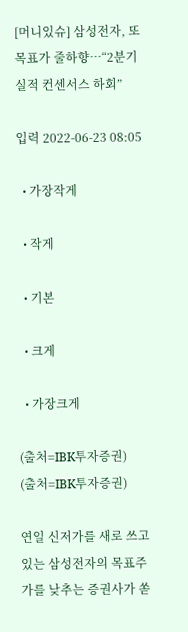[머니있슈] 삼성전자, 또 목표가 줄하향…“2분기 실적 컨센서스 하회”

입력 2022-06-23 08:05

  • 가장작게

  • 작게

  • 기본

  • 크게

  • 가장크게

(출처=IBK투자증권)
(출처=IBK투자증권)

연일 신저가를 새로 쓰고 있는 삼성전자의 목표주가를 낮추는 증권사가 쏟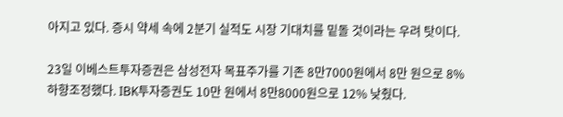아지고 있다. 증시 약세 속에 2분기 실적도 시장 기대치를 밑돌 것이라는 우려 탓이다.

23일 이베스트투자증권은 삼성전자 목표주가를 기존 8만7000원에서 8만 원으로 8% 하향조정했다. IBK투자증권도 10만 원에서 8만8000원으로 12% 낮췄다.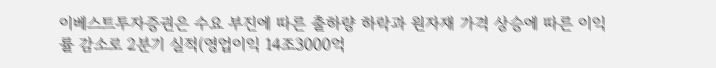이베스트투자증권은 수요 부진에 따른 출하량 하락과 원자재 가격 상승에 따른 이익률 감소로 2분기 실적(영업이익 14조3000억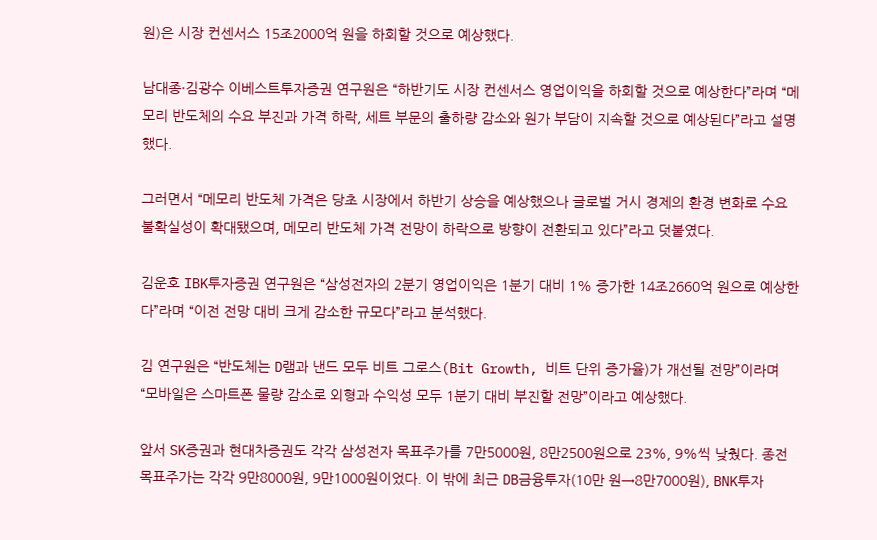원)은 시장 컨센서스 15조2000억 원을 하회할 것으로 예상했다.

남대종·김광수 이베스트투자증권 연구원은 “하반기도 시장 컨센서스 영업이익을 하회할 것으로 예상한다”라며 “메모리 반도체의 수요 부진과 가격 하락, 세트 부문의 출하량 감소와 원가 부담이 지속할 것으로 예상된다”라고 설명했다.

그러면서 “메모리 반도체 가격은 당초 시장에서 하반기 상승을 예상했으나 글로벌 거시 경제의 환경 변화로 수요 불확실성이 확대됐으며, 메모리 반도체 가격 전망이 하락으로 방향이 전환되고 있다”라고 덧붙였다.

김운호 IBK투자증권 연구원은 “삼성전자의 2분기 영업이익은 1분기 대비 1% 증가한 14조2660억 원으로 예상한다”라며 “이전 전망 대비 크게 감소한 규모다”라고 분석했다.

김 연구원은 “반도체는 D램과 낸드 모두 비트 그로스(Bit Growth, 비트 단위 증가율)가 개선될 전망”이라며 “모바일은 스마트폰 물량 감소로 외형과 수익성 모두 1분기 대비 부진할 전망”이라고 예상했다.

앞서 SK증권과 현대차증권도 각각 삼성전자 목표주가를 7만5000원, 8만2500원으로 23%, 9%씩 낮췄다. 종전 목표주가는 각각 9만8000원, 9만1000원이었다. 이 밖에 최근 DB금융투자(10만 원→8만7000원), BNK투자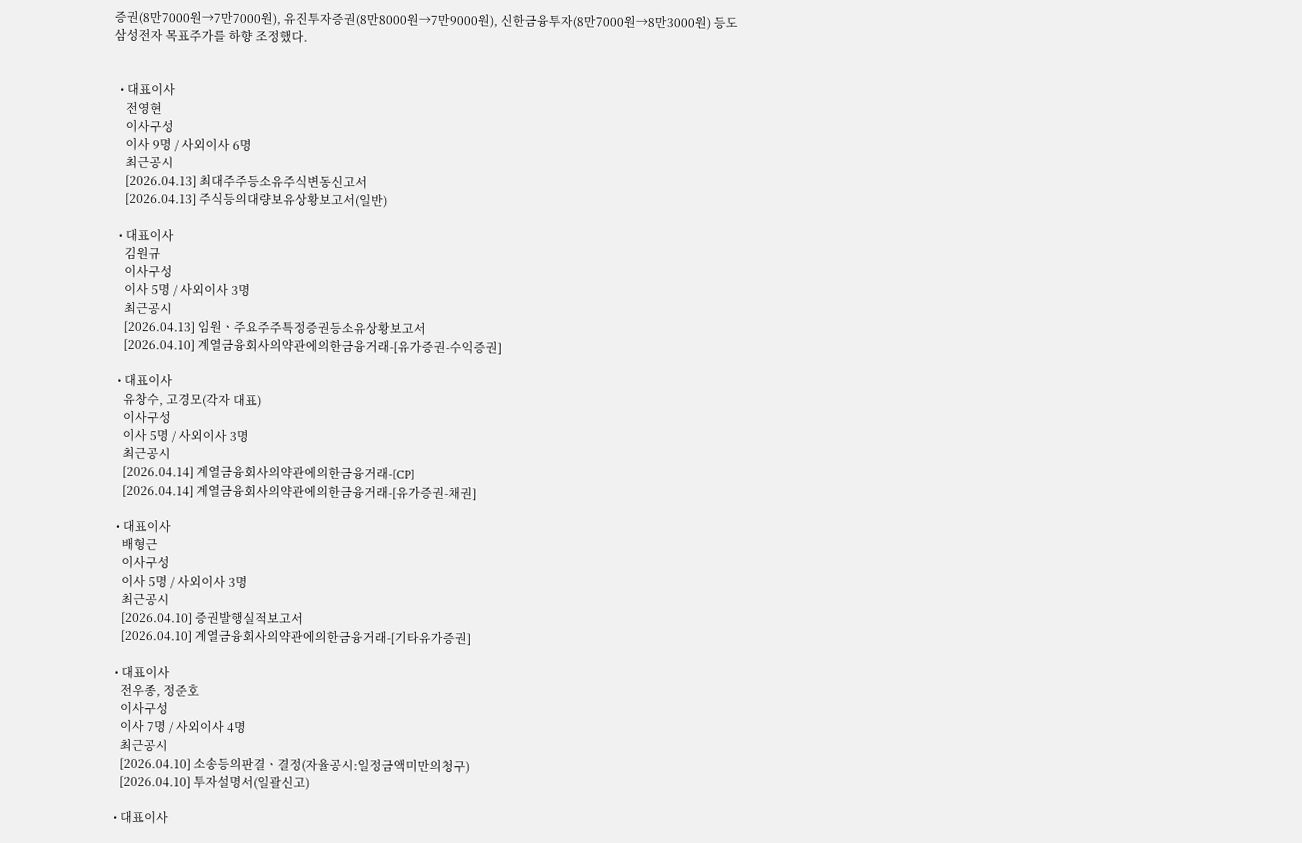증권(8만7000원→7만7000원), 유진투자증권(8만8000원→7만9000원), 신한금융투자(8만7000원→8만3000원) 등도 삼성전자 목표주가를 하향 조정했다.


  • 대표이사
    전영현
    이사구성
    이사 9명 / 사외이사 6명
    최근공시
    [2026.04.13] 최대주주등소유주식변동신고서
    [2026.04.13] 주식등의대량보유상황보고서(일반)

  • 대표이사
    김원규
    이사구성
    이사 5명 / 사외이사 3명
    최근공시
    [2026.04.13] 임원ㆍ주요주주특정증권등소유상황보고서
    [2026.04.10] 계열금융회사의약관에의한금융거래-[유가증권-수익증권]

  • 대표이사
    유창수, 고경모(각자 대표)
    이사구성
    이사 5명 / 사외이사 3명
    최근공시
    [2026.04.14] 계열금융회사의약관에의한금융거래-[CP]
    [2026.04.14] 계열금융회사의약관에의한금융거래-[유가증권-채권]

  • 대표이사
    배형근
    이사구성
    이사 5명 / 사외이사 3명
    최근공시
    [2026.04.10] 증권발행실적보고서
    [2026.04.10] 계열금융회사의약관에의한금융거래-[기타유가증권]

  • 대표이사
    전우종, 정준호
    이사구성
    이사 7명 / 사외이사 4명
    최근공시
    [2026.04.10] 소송등의판결ㆍ결정(자율공시:일정금액미만의청구)
    [2026.04.10] 투자설명서(일괄신고)

  • 대표이사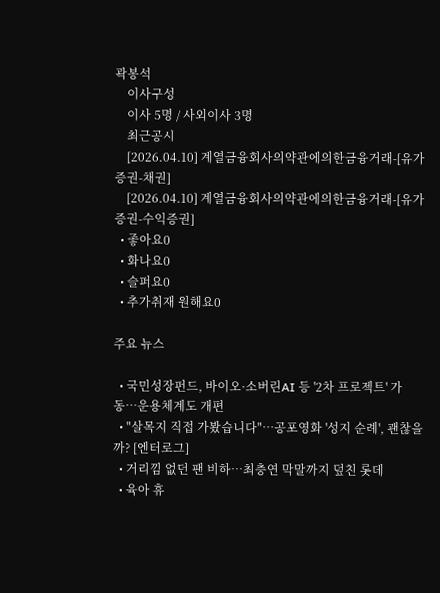곽봉석
    이사구성
    이사 5명 / 사외이사 3명
    최근공시
    [2026.04.10] 계열금융회사의약관에의한금융거래-[유가증권-채권]
    [2026.04.10] 계열금융회사의약관에의한금융거래-[유가증권-수익증권]
  • 좋아요0
  • 화나요0
  • 슬퍼요0
  • 추가취재 원해요0

주요 뉴스

  • 국민성장펀드, 바이오·소버린AI 등 '2차 프로젝트' 가동…운용체계도 개편
  • "살목지 직접 가봤습니다"⋯공포영화 '성지 순례', 괜찮을까? [엔터로그]
  • 거리낌 없던 팬 비하…최충연 막말까지 덮친 롯데
  • 육아 휴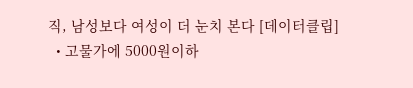직, 남성보다 여성이 더 눈치 본다 [데이터클립]
  • 고물가에 5000원이하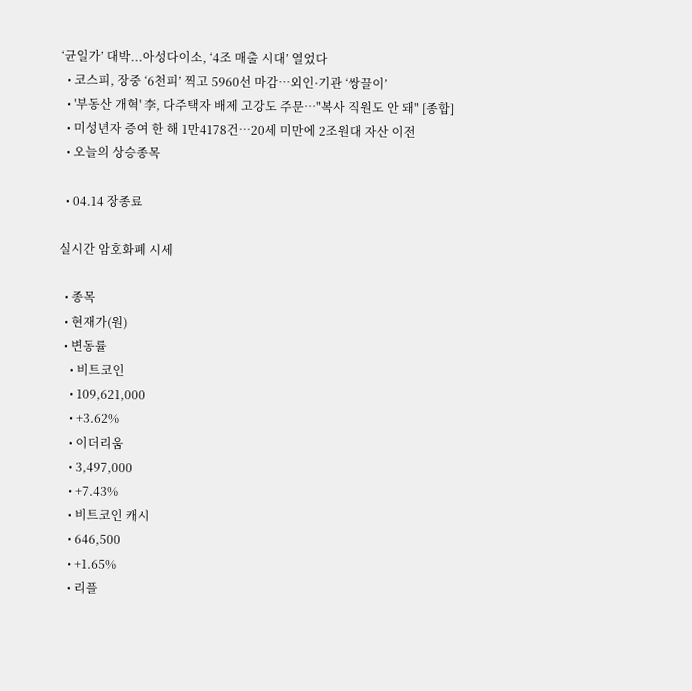‘균일가’ 대박...아성다이소, ‘4조 매출 시대’ 열었다
  • 코스피, 장중 ‘6천피’ 찍고 5960선 마감…외인·기관 ‘쌍끌이’
  • '부동산 개혁' 李, 다주택자 배제 고강도 주문…"복사 직원도 안 돼" [종합]
  • 미성년자 증여 한 해 1만4178건…20세 미만에 2조원대 자산 이전
  • 오늘의 상승종목

  • 04.14 장종료

실시간 암호화폐 시세

  • 종목
  • 현재가(원)
  • 변동률
    • 비트코인
    • 109,621,000
    • +3.62%
    • 이더리움
    • 3,497,000
    • +7.43%
    • 비트코인 캐시
    • 646,500
    • +1.65%
    • 리플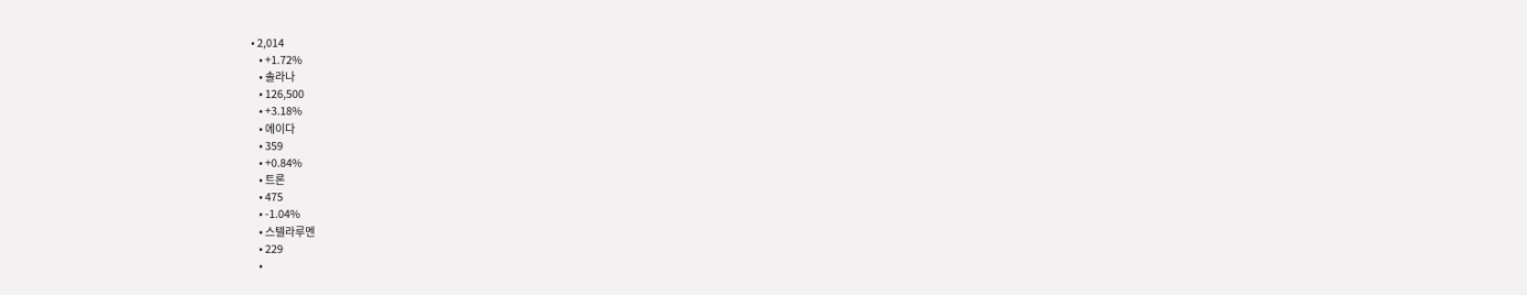• 2,014
    • +1.72%
    • 솔라나
    • 126,500
    • +3.18%
    • 에이다
    • 359
    • +0.84%
    • 트론
    • 475
    • -1.04%
    • 스텔라루멘
    • 229
    •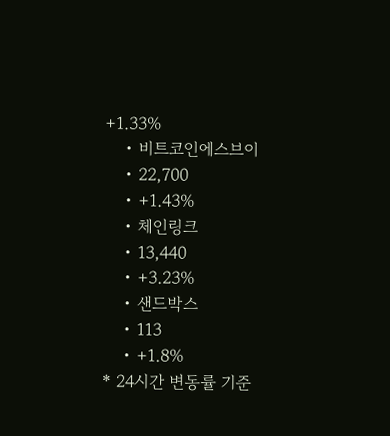+1.33%
    • 비트코인에스브이
    • 22,700
    • +1.43%
    • 체인링크
    • 13,440
    • +3.23%
    • 샌드박스
    • 113
    • +1.8%
* 24시간 변동률 기준